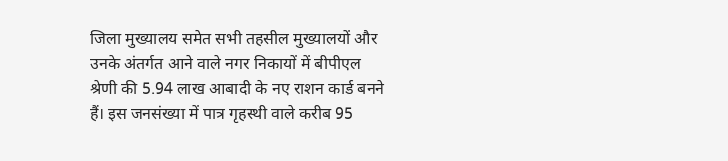जिला मुख्यालय समेत सभी तहसील मुख्यालयों और उनके अंतर्गत आने वाले नगर निकायों में बीपीएल श्रेणी की 5.94 लाख आबादी के नए राशन कार्ड बनने हैं। इस जनसंख्या में पात्र गृहस्थी वाले करीब 95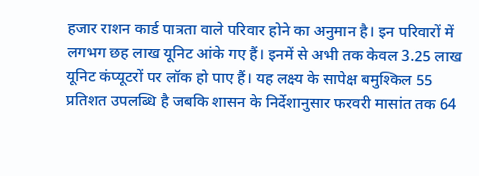हजार राशन कार्ड पात्रता वाले परिवार होने का अनुमान है। इन परिवारों में लगभग छह लाख यूनिट आंके गए हैं। इनमें से अभी तक केवल 3.25 लाख यूनिट कंप्यूटरों पर लॉक हो पाए हैं। यह लक्ष्य के सापेक्ष बमुश्किल 55 प्रतिशत उपलब्धि है जबकि शासन के निर्देशानुसार फरवरी मासांत तक 64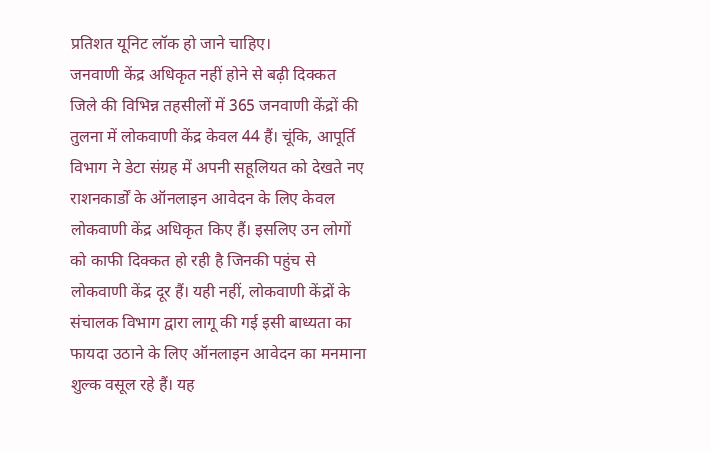प्रतिशत यूनिट लॉक हो जाने चाहिए।
जनवाणी केंद्र अधिकृत नहीं होने से बढ़ी दिक्कत
जिले की विभिन्न तहसीलों में 365 जनवाणी केंद्रों की तुलना में लोकवाणी केंद्र केवल 44 हैं। चूंकि, आपूर्ति विभाग ने डेटा संग्रह में अपनी सहूलियत को देखते नए राशनकार्डों के ऑनलाइन आवेदन के लिए केवल लोकवाणी केंद्र अधिकृत किए हैं। इसलिए उन लोगों को काफी दिक्कत हो रही है जिनकी पहुंच से लोकवाणी केंद्र दूर हैं। यही नहीं, लोकवाणी केंद्रों के संचालक विभाग द्वारा लागू की गई इसी बाध्यता का फायदा उठाने के लिए ऑनलाइन आवेदन का मनमाना शुल्क वसूल रहे हैं। यह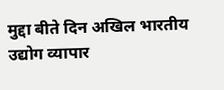मुद्दा बीते दिन अखिल भारतीय उद्योग व्यापार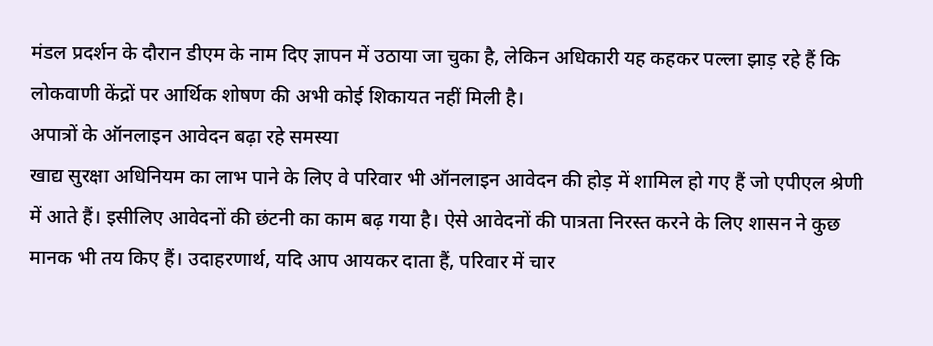मंडल प्रदर्शन के दौरान डीएम के नाम दिए ज्ञापन में उठाया जा चुका है, लेकिन अधिकारी यह कहकर पल्ला झाड़ रहे हैं कि लोकवाणी केंद्रों पर आर्थिक शोषण की अभी कोई शिकायत नहीं मिली है।
अपात्रों के ऑनलाइन आवेदन बढ़ा रहे समस्या
खाद्य सुरक्षा अधिनियम का लाभ पाने के लिए वे परिवार भी ऑनलाइन आवेदन की होड़ में शामिल हो गए हैं जो एपीएल श्रेणी में आते हैं। इसीलिए आवेदनों की छंटनी का काम बढ़ गया है। ऐसे आवेदनों की पात्रता निरस्त करने के लिए शासन ने कुछ मानक भी तय किए हैं। उदाहरणार्थ, यदि आप आयकर दाता हैं, परिवार में चार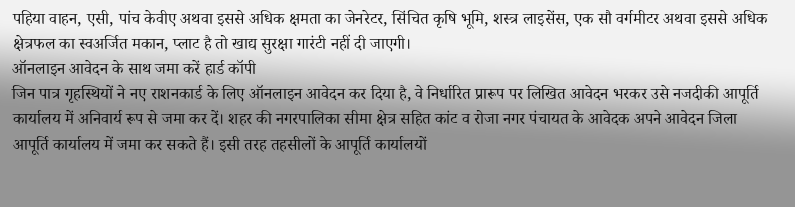पहिया वाहन, एसी, पांच केवीए अथवा इससे अधिक क्षमता का जेनरेटर, सिंचित कृषि भूमि, शस्त्र लाइसेंस, एक सौ वर्गमीटर अथवा इससे अधिक क्षेत्रफल का स्वअर्जित मकान, प्लाट है तो खाद्य सुरक्षा गारंटी नहीं दी जाएगी।
ऑनलाइन आवेदन के साथ जमा करें हार्ड कॉपी
जिन पात्र गृहस्थियों ने नए राशनकार्ड के लिए ऑनलाइन आवेदन कर दिया है, वे निर्धारित प्रारूप पर लिखित आवेदन भरकर उसे नजदीकी आपूर्ति कार्यालय में अनिवार्य रूप से जमा कर दें। शहर की नगरपालिका सीमा क्षेत्र सहित कांट व रोजा नगर पंचायत के आवेदक अपने आवेदन जिला आपूर्ति कार्यालय में जमा कर सकते हैं। इसी तरह तहसीलों के आपूर्ति कार्यालयों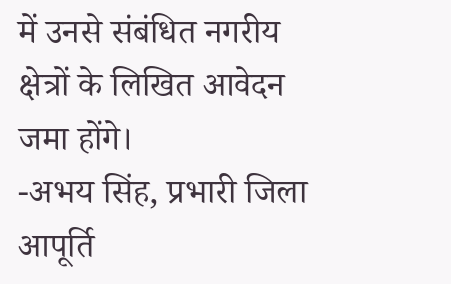में उनसे संबंधित नगरीय क्षेत्रों के लिखित आवेदन जमा होंगे।
-अभय सिंह, प्रभारी जिला आपूर्ति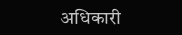अधिकारी